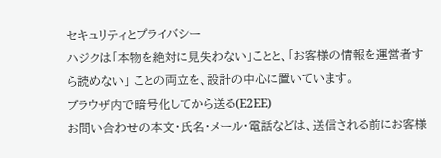セキュリティとプライバシー
ハジクは「本物を絶対に見失わない」ことと、「お客様の情報を運営者すら読めない」 ことの両立を、設計の中心に置いています。
ブラウザ内で暗号化してから送る(E2EE)
お問い合わせの本文・氏名・メール・電話などは、送信される前にお客様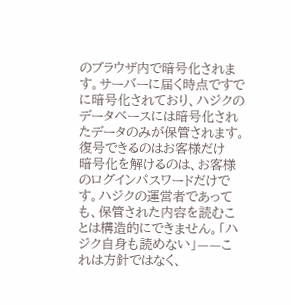のブラウザ内で暗号化されます。サーバーに届く時点ですでに暗号化されており、ハジクのデータベースには暗号化されたデータのみが保管されます。
復号できるのはお客様だけ
暗号化を解けるのは、お客様のログインパスワードだけです。ハジクの運営者であっても、保管された内容を読むことは構造的にできません。「ハジク自身も読めない」——これは方針ではなく、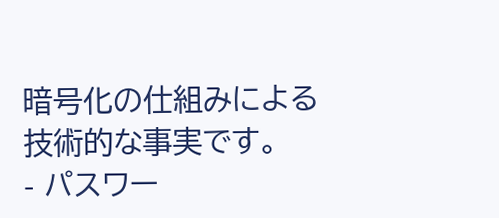暗号化の仕組みによる技術的な事実です。
- パスワー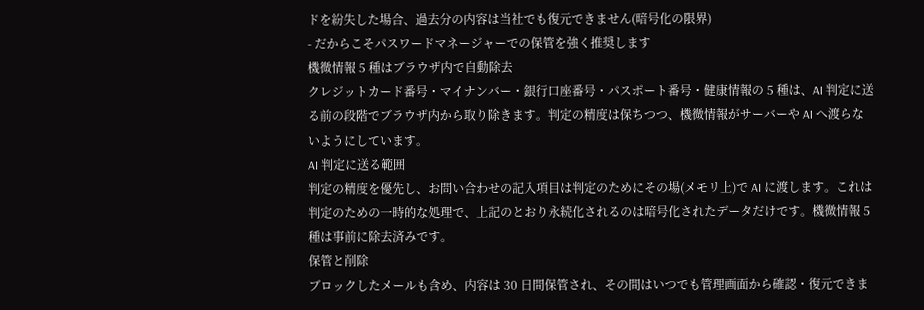ドを紛失した場合、過去分の内容は当社でも復元できません(暗号化の限界)
- だからこそパスワードマネージャーでの保管を強く推奨します
機微情報 5 種はブラウザ内で自動除去
クレジットカード番号・マイナンバー・銀行口座番号・パスポート番号・健康情報の 5 種は、AI 判定に送る前の段階でブラウザ内から取り除きます。判定の精度は保ちつつ、機微情報がサーバーや AI へ渡らないようにしています。
AI 判定に送る範囲
判定の精度を優先し、お問い合わせの記入項目は判定のためにその場(メモリ上)で AI に渡します。これは判定のための一時的な処理で、上記のとおり永続化されるのは暗号化されたデータだけです。機微情報 5 種は事前に除去済みです。
保管と削除
ブロックしたメールも含め、内容は 30 日間保管され、その間はいつでも管理画面から確認・復元できま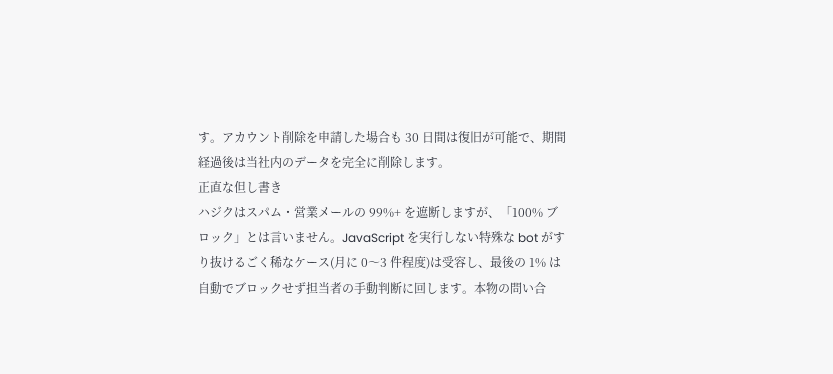す。アカウント削除を申請した場合も 30 日間は復旧が可能で、期間経過後は当社内のデータを完全に削除します。
正直な但し書き
ハジクはスパム・営業メールの 99%+ を遮断しますが、「100% ブロック」とは言いません。JavaScript を実行しない特殊な bot がすり抜けるごく稀なケース(月に 0〜3 件程度)は受容し、最後の 1% は自動でブロックせず担当者の手動判断に回します。本物の問い合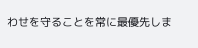わせを守ることを常に最優先しま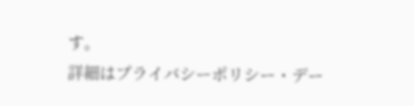す。
詳細はプライバシーポリシー・デー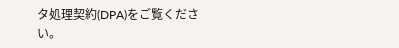タ処理契約(DPA)をご覧ください。